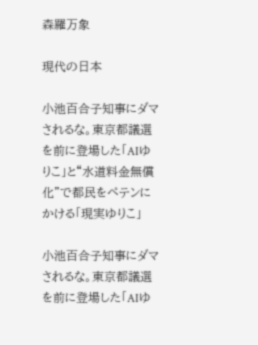森羅万象

現代の日本

小池百合子知事にダマされるな。東京都議選を前に登場した「AIゆりこ」と“水道料金無償化”で都民をペテンにかける「現実ゆりこ」

小池百合子知事にダマされるな。東京都議選を前に登場した「AIゆ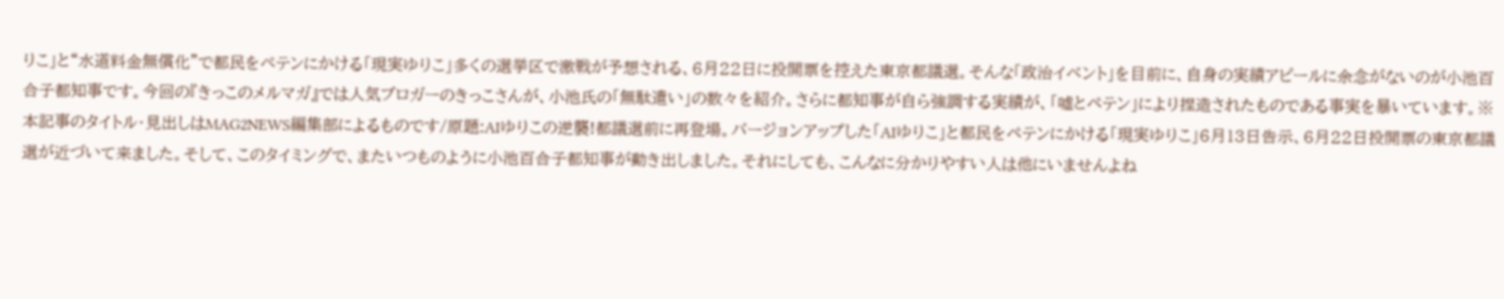りこ」と“水道料金無償化”で都民をペテンにかける「現実ゆりこ」多くの選挙区で激戦が予想される、6月22日に投開票を控えた東京都議選。そんな「政治イベント」を目前に、自身の実績アピールに余念がないのが小池百合子都知事です。今回の『きっこのメルマガ』では人気ブロガーのきっこさんが、小池氏の「無駄遣い」の数々を紹介。さらに都知事が自ら強調する実績が、「嘘とペテン」により捏造されたものである事実を暴いています。※本記事のタイトル・見出しはMAG2NEWS編集部によるものです/原題:AIゆりこの逆襲!都議選前に再登場。バージョンアップした「AIゆりこ」と都民をペテンにかける「現実ゆりこ」6月13日告示、6月22日投開票の東京都議選が近づいて来ました。そして、このタイミングで、またいつものように小池百合子都知事が動き出しました。それにしても、こんなに分かりやすい人は他にいませんよね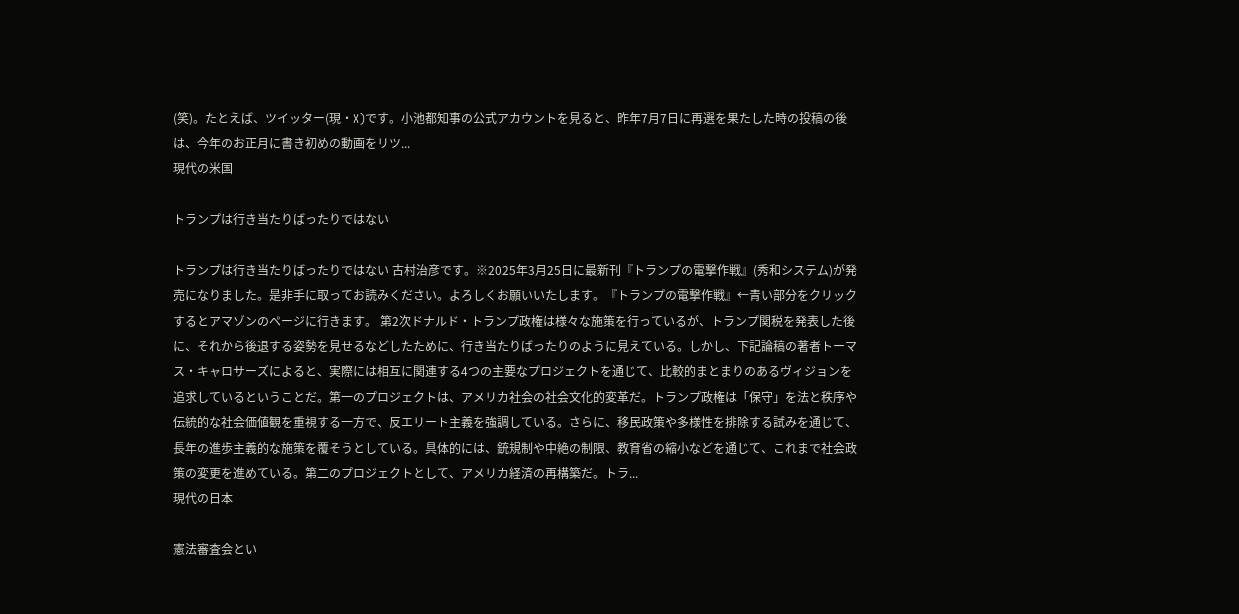(笑)。たとえば、ツイッター(現・X)です。小池都知事の公式アカウントを見ると、昨年7月7日に再選を果たした時の投稿の後は、今年のお正月に書き初めの動画をリツ...
現代の米国

トランプは行き当たりばったりではない

トランプは行き当たりばったりではない 古村治彦です。※2025年3月25日に最新刊『トランプの電撃作戦』(秀和システム)が発売になりました。是非手に取ってお読みください。よろしくお願いいたします。『トランプの電撃作戦』←青い部分をクリックするとアマゾンのページに行きます。 第2次ドナルド・トランプ政権は様々な施策を行っているが、トランプ関税を発表した後に、それから後退する姿勢を見せるなどしたために、行き当たりばったりのように見えている。しかし、下記論稿の著者トーマス・キャロサーズによると、実際には相互に関連する4つの主要なプロジェクトを通じて、比較的まとまりのあるヴィジョンを追求しているということだ。第一のプロジェクトは、アメリカ社会の社会文化的変革だ。トランプ政権は「保守」を法と秩序や伝統的な社会価値観を重視する一方で、反エリート主義を強調している。さらに、移民政策や多様性を排除する試みを通じて、長年の進歩主義的な施策を覆そうとしている。具体的には、銃規制や中絶の制限、教育省の縮小などを通じて、これまで社会政策の変更を進めている。第二のプロジェクトとして、アメリカ経済の再構築だ。トラ...
現代の日本

憲法審査会とい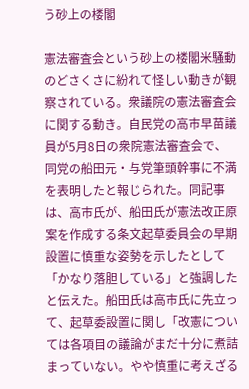う砂上の楼閣

憲法審査会という砂上の楼閣米騒動のどさくさに紛れて怪しい動きが観察されている。衆議院の憲法審査会に関する動き。自民党の高市早苗議員が5月8日の衆院憲法審査会で、同党の船田元・与党筆頭幹事に不満を表明したと報じられた。同記事は、高市氏が、船田氏が憲法改正原案を作成する条文起草委員会の早期設置に慎重な姿勢を示したとして「かなり落胆している」と強調したと伝えた。船田氏は高市氏に先立って、起草委設置に関し「改憲については各項目の議論がまだ十分に煮詰まっていない。やや慎重に考えざる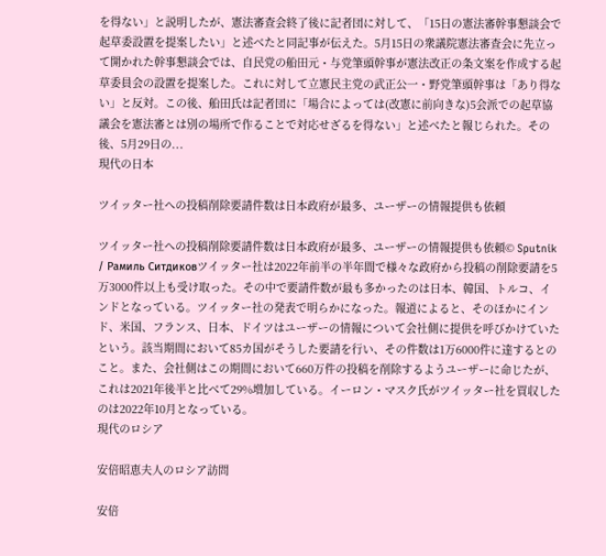を得ない」と説明したが、憲法審査会終了後に記者団に対して、「15日の憲法審幹事懇談会で起草委設置を提案したい」と述べたと同記事が伝えた。5月15日の衆議院憲法審査会に先立って開かれた幹事懇談会では、自民党の船田元・与党筆頭幹事が憲法改正の条文案を作成する起草委員会の設置を提案した。これに対して立憲民主党の武正公一・野党筆頭幹事は「あり得ない」と反対。この後、船田氏は記者団に「場合によっては(改憲に前向きな)5会派での起草協議会を憲法審とは別の場所で作ることで対応せざるを得ない」と述べたと報じられた。その後、5月29日の...
現代の日本

ツイッター社への投稿削除要請件数は日本政府が最多、ユーザーの情報提供も依頼

ツイッター社への投稿削除要請件数は日本政府が最多、ユーザーの情報提供も依頼© Sputnik / Рамиль Ситдиковツイッター社は2022年前半の半年間で様々な政府から投稿の削除要請を5万3000件以上も受け取った。その中で要請件数が最も多かったのは日本、韓国、トルコ、インドとなっている。ツイッター社の発表で明らかになった。報道によると、そのほかにインド、米国、フランス、日本、ドイツはユーザーの情報について会社側に提供を呼びかけていたという。該当期間において85カ国がそうした要請を行い、その件数は1万6000件に達するとのこと。また、会社側はこの期間において660万件の投稿を削除するようユーザーに命じたが、これは2021年後半と比べて29%増加している。イーロン・マスク氏がツイッター社を買収したのは2022年10月となっている。
現代のロシア

安倍昭恵夫人のロシア訪問

安倍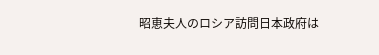昭恵夫人のロシア訪問日本政府は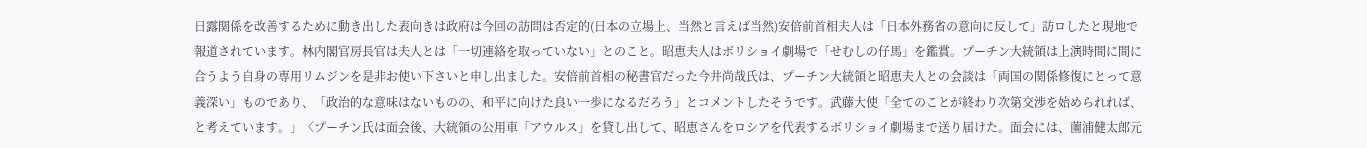日露関係を改善するために動き出した表向きは政府は今回の訪問は否定的(日本の立場上、当然と言えば当然)安倍前首相夫人は「日本外務省の意向に反して」訪ロしたと現地で報道されています。林内閣官房長官は夫人とは「一切連絡を取っていない」とのこと。昭恵夫人はボリショイ劇場で「せむしの仔馬」を鑑賞。プーチン大統領は上演時間に間に合うよう自身の専用リムジンを是非お使い下さいと申し出ました。安倍前首相の秘書官だった今井尚哉氏は、プーチン大統領と昭恵夫人との会談は「両国の関係修復にとって意義深い」ものであり、「政治的な意味はないものの、和平に向けた良い一歩になるだろう」とコメントしたそうです。武藤大使「全てのことが終わり次第交渉を始められれば、と考えています。」〈プーチン氏は面会後、大統領の公用車「アウルス」を貸し出して、昭恵さんをロシアを代表するボリショイ劇場まで送り届けた。面会には、薗浦健太郎元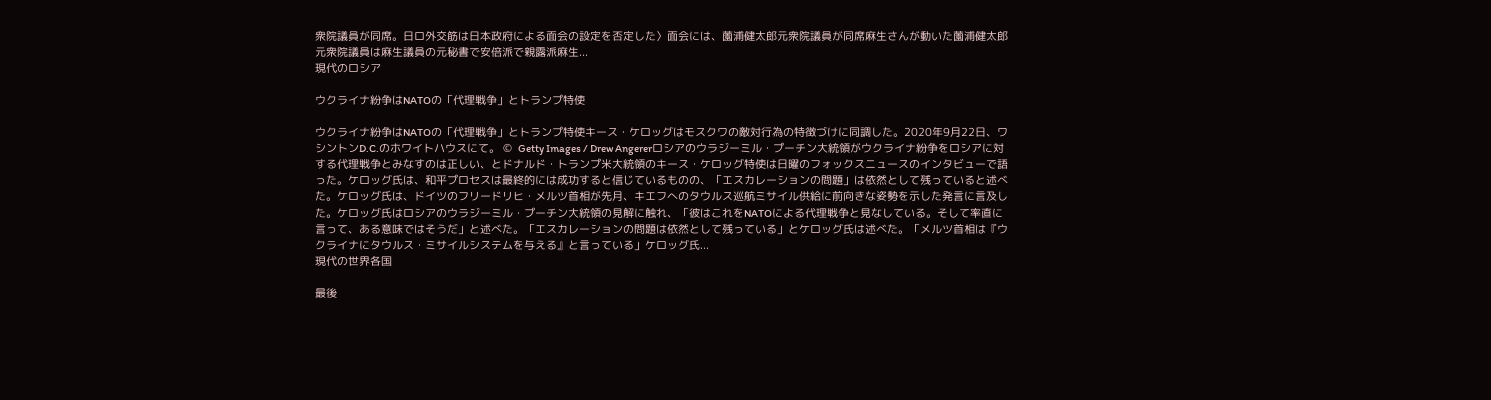衆院議員が同席。日ロ外交筋は日本政府による面会の設定を否定した〉面会には、薗浦健太郎元衆院議員が同席麻生さんが動いた薗浦健太郎元衆院議員は麻生議員の元秘書で安倍派で親露派麻生...
現代のロシア

ウクライナ紛争はNATOの「代理戦争」とトランプ特使

ウクライナ紛争はNATOの「代理戦争」とトランプ特使キース・ケロッグはモスクワの敵対行為の特徴づけに同調した。2020年9月22日、ワシントンD.C.のホワイトハウスにて。 ©  Getty Images / Drew Angererロシアのウラジーミル・プーチン大統領がウクライナ紛争をロシアに対する代理戦争とみなすのは正しい、とドナルド・トランプ米大統領のキース・ケロッグ特使は日曜のフォックスニュースのインタビューで語った。ケロッグ氏は、和平プロセスは最終的には成功すると信じているものの、「エスカレーションの問題」は依然として残っていると述べた。ケロッグ氏は、ドイツのフリードリヒ・メルツ首相が先月、キエフへのタウルス巡航ミサイル供給に前向きな姿勢を示した発言に言及した。ケロッグ氏はロシアのウラジーミル・プーチン大統領の見解に触れ、「彼はこれをNATOによる代理戦争と見なしている。そして率直に言って、ある意味ではそうだ」と述べた。「エスカレーションの問題は依然として残っている」とケロッグ氏は述べた。「メルツ首相は『ウクライナにタウルス・ミサイルシステムを与える』と言っている」ケロッグ氏...
現代の世界各国

最後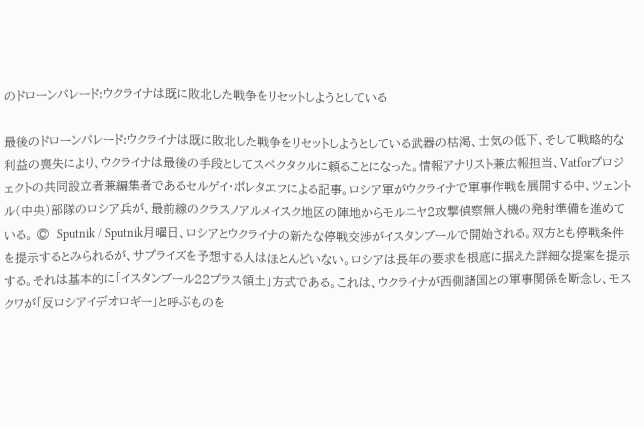のドローンパレード:ウクライナは既に敗北した戦争をリセットしようとしている

最後のドローンパレード:ウクライナは既に敗北した戦争をリセットしようとしている武器の枯渇、士気の低下、そして戦略的な利益の喪失により、ウクライナは最後の手段としてスペクタクルに頼ることになった。情報アナリスト兼広報担当、Vatforプロジェクトの共同設立者兼編集者であるセルゲイ・ポレタエフによる記事。ロシア軍がウクライナで軍事作戦を展開する中、ツェントル(中央)部隊のロシア兵が、最前線のクラスノアルメイスク地区の陣地からモルニヤ2攻撃偵察無人機の発射準備を進めている。 ©  Sputnik / Sputnik月曜日、ロシアとウクライナの新たな停戦交渉がイスタンブールで開始される。双方とも停戦条件を提示するとみられるが、サプライズを予想する人はほとんどいない。ロシアは長年の要求を根底に据えた詳細な提案を提示する。それは基本的に「イスタンブール22プラス領土」方式である。これは、ウクライナが西側諸国との軍事関係を断念し、モスクワが「反ロシアイデオロギー」と呼ぶものを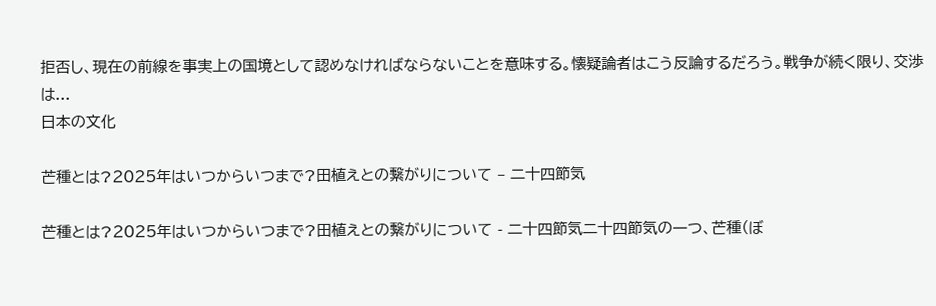拒否し、現在の前線を事実上の国境として認めなければならないことを意味する。懐疑論者はこう反論するだろう。戦争が続く限り、交渉は...
日本の文化

芒種とは?2025年はいつからいつまで?田植えとの繋がりについて – 二十四節気

芒種とは?2025年はいつからいつまで?田植えとの繋がりについて - 二十四節気二十四節気の一つ、芒種(ぼ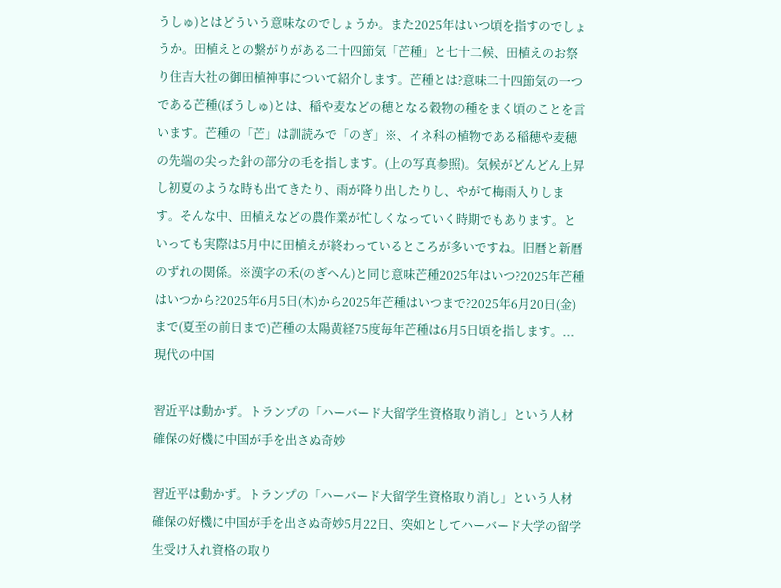うしゅ)とはどういう意味なのでしょうか。また2025年はいつ頃を指すのでしょうか。田植えとの繋がりがある二十四節気「芒種」と七十二候、田植えのお祭り住吉大社の御田植神事について紹介します。芒種とは?意味二十四節気の一つである芒種(ぼうしゅ)とは、稲や麦などの穂となる穀物の種をまく頃のことを言います。芒種の「芒」は訓読みで「のぎ」※、イネ科の植物である稲穂や麦穂の先端の尖った針の部分の毛を指します。(上の写真参照)。気候がどんどん上昇し初夏のような時も出てきたり、雨が降り出したりし、やがて梅雨入りします。そんな中、田植えなどの農作業が忙しくなっていく時期でもあります。といっても実際は5月中に田植えが終わっているところが多いですね。旧暦と新暦のずれの関係。※漢字の禾(のぎへん)と同じ意味芒種2025年はいつ?2025年芒種はいつから?2025年6月5日(木)から2025年芒種はいつまで?2025年6月20日(金)まで(夏至の前日まで)芒種の太陽黄経75度毎年芒種は6月5日頃を指します。...
現代の中国

習近平は動かず。トランプの「ハーバード大留学生資格取り消し」という人材確保の好機に中国が手を出さぬ奇妙

習近平は動かず。トランプの「ハーバード大留学生資格取り消し」という人材確保の好機に中国が手を出さぬ奇妙5月22日、突如としてハーバード大学の留学生受け入れ資格の取り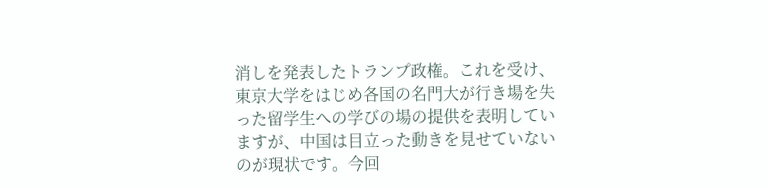消しを発表したトランプ政権。これを受け、東京大学をはじめ各国の名門大が行き場を失った留学生への学びの場の提供を表明していますが、中国は目立った動きを見せていないのが現状です。今回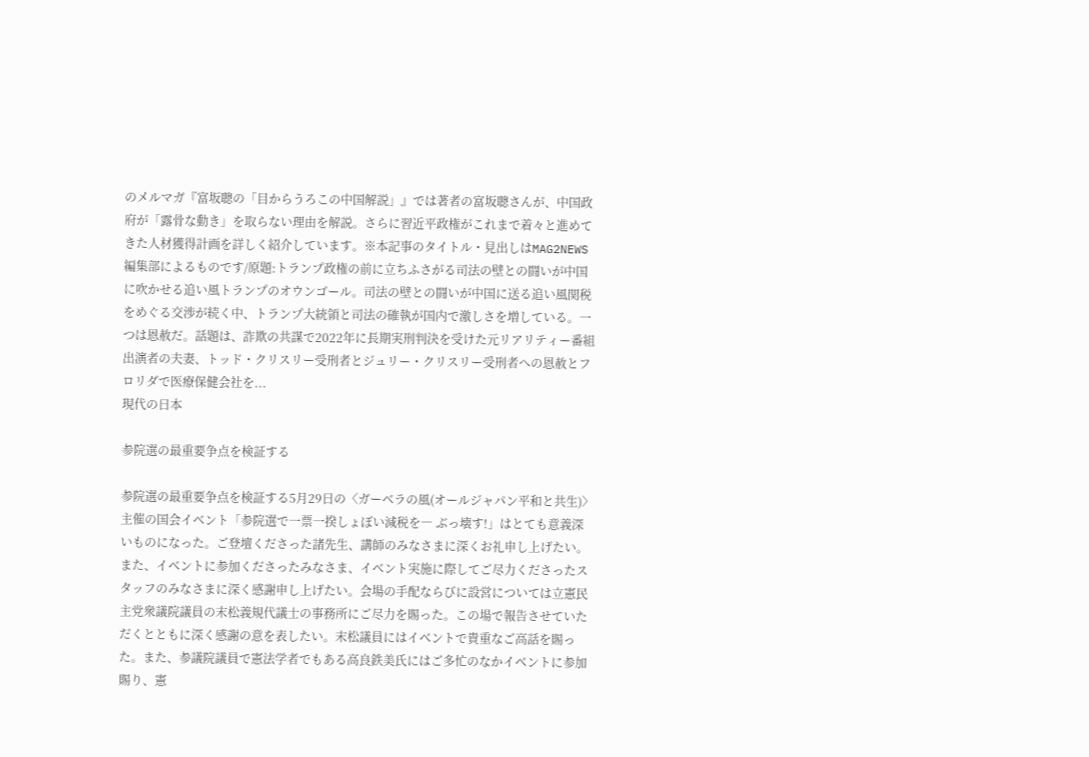のメルマガ『富坂聰の「目からうろこの中国解説」』では著者の富坂聰さんが、中国政府が「露骨な動き」を取らない理由を解説。さらに習近平政権がこれまで着々と進めてきた人材獲得計画を詳しく紹介しています。※本記事のタイトル・見出しはMAG2NEWS編集部によるものです/原題:トランプ政権の前に立ちふさがる司法の壁との闘いが中国に吹かせる追い風トランプのオウンゴール。司法の壁との闘いが中国に送る追い風関税をめぐる交渉が続く中、トランプ大統領と司法の確執が国内で激しさを増している。一つは恩赦だ。話題は、詐欺の共謀で2022年に長期実刑判決を受けた元リアリティー番組出演者の夫妻、トッド・クリスリー受刑者とジュリー・クリスリー受刑者への恩赦とフロリダで医療保健会社を...
現代の日本

参院選の最重要争点を検証する

参院選の最重要争点を検証する5月29日の〈ガーベラの風(オールジャパン平和と共生)〉主催の国会イベント「参院選で一票一揆しょぼい減税を― ぶっ壊す!」はとても意義深いものになった。ご登壇くださった諸先生、講師のみなさまに深くお礼申し上げたい。また、イベントに参加くださったみなさま、イベント実施に際してご尽力くださったスタッフのみなさまに深く感謝申し上げたい。会場の手配ならびに設営については立憲民主党衆議院議員の末松義規代議士の事務所にご尽力を賜った。この場で報告させていただくとともに深く感謝の意を表したい。末松議員にはイベントで貴重なご高話を賜った。また、参議院議員で憲法学者でもある高良鉄美氏にはご多忙のなかイベントに参加賜り、憲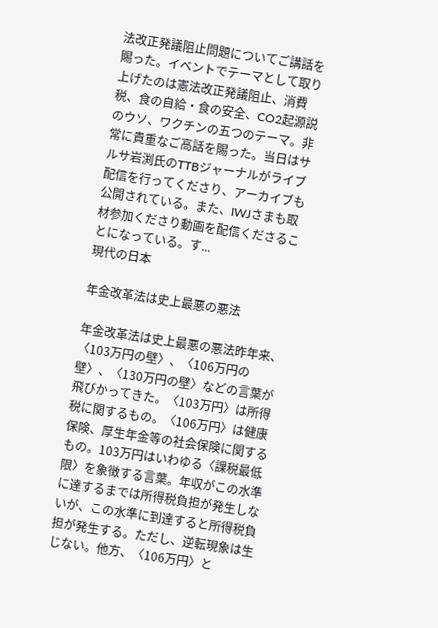法改正発議阻止問題についてご講話を賜った。イベントでテーマとして取り上げたのは憲法改正発議阻止、消費税、食の自給・食の安全、CO2起源説のウソ、ワクチンの五つのテーマ。非常に貴重なご高話を賜った。当日はサルサ岩渕氏のTTBジャーナルがライブ配信を行ってくださり、アーカイブも公開されている。また、IWJさまも取材参加くださり動画を配信くださることになっている。す...
現代の日本

年金改革法は史上最悪の悪法

年金改革法は史上最悪の悪法昨年来、〈103万円の壁〉、〈106万円の壁〉、〈130万円の壁〉などの言葉が飛びかってきた。〈103万円〉は所得税に関するもの。〈106万円〉は健康保険、厚生年金等の社会保険に関するもの。103万円はいわゆる〈課税最低限〉を象徴する言葉。年収がこの水準に達するまでは所得税負担が発生しないが、この水準に到達すると所得税負担が発生する。ただし、逆転現象は生じない。他方、〈106万円〉と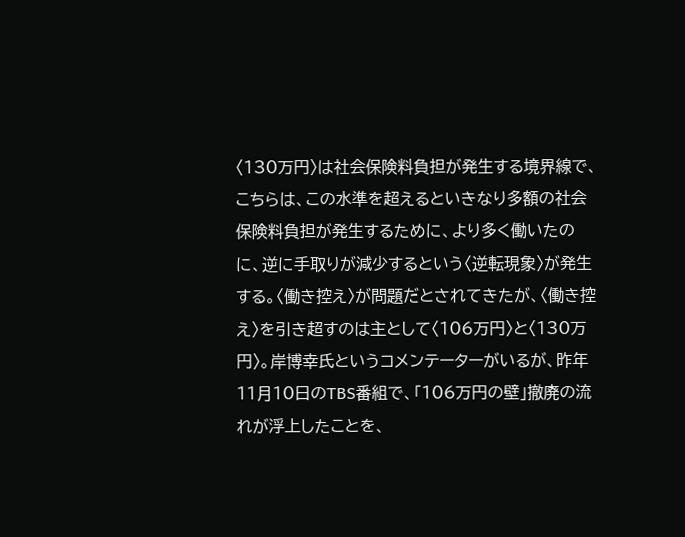〈130万円〉は社会保険料負担が発生する境界線で、こちらは、この水準を超えるといきなり多額の社会保険料負担が発生するために、より多く働いたのに、逆に手取りが減少するという〈逆転現象〉が発生する。〈働き控え〉が問題だとされてきたが、〈働き控え〉を引き超すのは主として〈106万円〉と〈130万円〉。岸博幸氏というコメンテーターがいるが、昨年11月10日のTBS番組で、「106万円の壁」撤廃の流れが浮上したことを、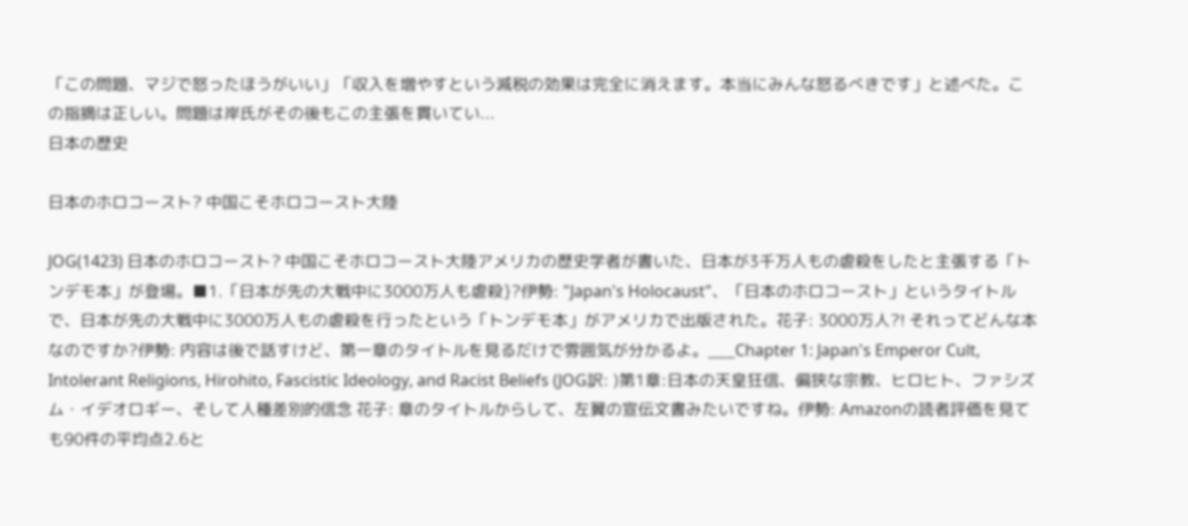「この問題、マジで怒ったほうがいい」「収入を増やすという減税の効果は完全に消えます。本当にみんな怒るべきです」と述べた。この指摘は正しい。問題は岸氏がその後もこの主張を貫いてい...
日本の歴史

日本のホロコースト? 中国こそホロコースト大陸

JOG(1423) 日本のホロコースト? 中国こそホロコースト大陸アメリカの歴史学者が書いた、日本が3千万人もの虐殺をしたと主張する「トンデモ本」が登場。■1.「日本が先の大戦中に3000万人も虐殺}?伊勢: "Japan's Holocaust"、「日本のホロコースト」というタイトルで、日本が先の大戦中に3000万人もの虐殺を行ったという「トンデモ本」がアメリカで出版された。花子: 3000万人?! それってどんな本なのですか?伊勢: 内容は後で話すけど、第一章のタイトルを見るだけで雰囲気が分かるよ。___Chapter 1: Japan's Emperor Cult, Intolerant Religions, Hirohito, Fascistic Ideology, and Racist Beliefs (JOG訳: )第1章:日本の天皇狂信、偏狭な宗教、ヒロヒト、ファシズム・イデオロギー、そして人種差別的信念 花子: 章のタイトルからして、左翼の宣伝文書みたいですね。伊勢: Amazonの読者評価を見ても90件の平均点2.6と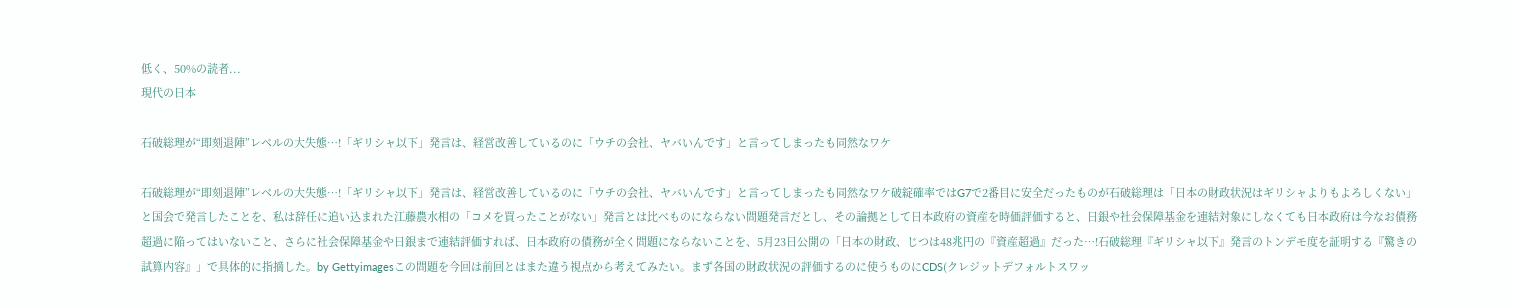低く、50%の読者...
現代の日本

石破総理が“即刻退陣”レベルの大失態…!「ギリシャ以下」発言は、経営改善しているのに「ウチの会社、ヤバいんです」と言ってしまったも同然なワケ

石破総理が“即刻退陣”レベルの大失態…!「ギリシャ以下」発言は、経営改善しているのに「ウチの会社、ヤバいんです」と言ってしまったも同然なワケ破綻確率ではG7で2番目に安全だったものが石破総理は「日本の財政状況はギリシャよりもよろしくない」と国会で発言したことを、私は辞任に追い込まれた江藤農水相の「コメを買ったことがない」発言とは比べものにならない問題発言だとし、その論拠として日本政府の資産を時価評価すると、日銀や社会保障基金を連結対象にしなくても日本政府は今なお債務超過に陥ってはいないこと、さらに社会保障基金や日銀まで連結評価すれば、日本政府の債務が全く問題にならないことを、5月23日公開の「日本の財政、じつは48兆円の『資産超過』だった…!石破総理『ギリシャ以下』発言のトンデモ度を証明する『驚きの試算内容』」で具体的に指摘した。by Gettyimagesこの問題を今回は前回とはまた違う視点から考えてみたい。まず各国の財政状況の評価するのに使うものにCDS(クレジットデフォルトスワッ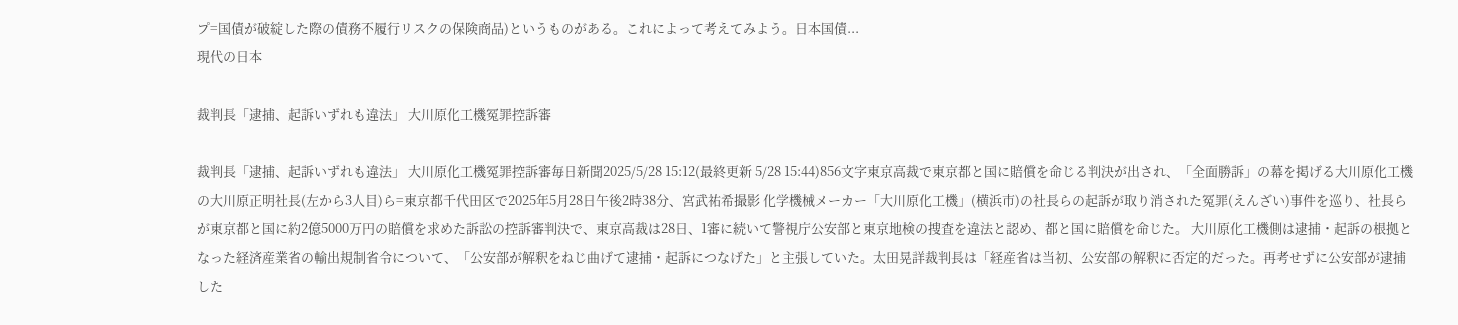プ=国債が破綻した際の債務不履行リスクの保険商品)というものがある。これによって考えてみよう。日本国債...
現代の日本

裁判長「逮捕、起訴いずれも違法」 大川原化工機冤罪控訴審

裁判長「逮捕、起訴いずれも違法」 大川原化工機冤罪控訴審毎日新聞2025/5/28 15:12(最終更新 5/28 15:44)856文字東京高裁で東京都と国に賠償を命じる判決が出され、「全面勝訴」の幕を掲げる大川原化工機の大川原正明社長(左から3人目)ら=東京都千代田区で2025年5月28日午後2時38分、宮武祐希撮影 化学機械メーカー「大川原化工機」(横浜市)の社長らの起訴が取り消された冤罪(えんざい)事件を巡り、社長らが東京都と国に約2億5000万円の賠償を求めた訴訟の控訴審判決で、東京高裁は28日、1審に続いて警視庁公安部と東京地検の捜査を違法と認め、都と国に賠償を命じた。 大川原化工機側は逮捕・起訴の根拠となった経済産業省の輸出規制省令について、「公安部が解釈をねじ曲げて逮捕・起訴につなげた」と主張していた。太田晃詳裁判長は「経産省は当初、公安部の解釈に否定的だった。再考せずに公安部が逮捕した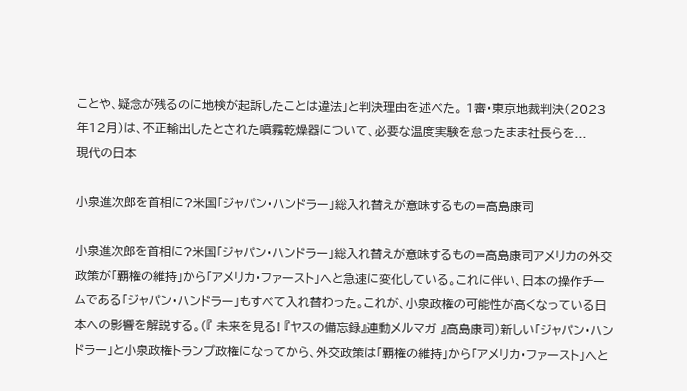ことや、疑念が残るのに地検が起訴したことは違法」と判決理由を述べた。 1審・東京地裁判決(2023年12月)は、不正輸出したとされた噴霧乾燥器について、必要な温度実験を怠ったまま社長らを...
現代の日本

小泉進次郎を首相に?米国「ジャパン・ハンドラー」総入れ替えが意味するもの=高島康司

小泉進次郎を首相に?米国「ジャパン・ハンドラー」総入れ替えが意味するもの=高島康司アメリカの外交政策が「覇権の維持」から「アメリカ・ファースト」へと急速に変化している。これに伴い、日本の操作チームである「ジャパン・ハンドラー」もすべて入れ替わった。これが、小泉政権の可能性が高くなっている日本への影響を解説する。(『 未来を見る! 『ヤスの備忘録』連動メルマガ 』高島康司)新しい「ジャパン・ハンドラー」と小泉政権トランプ政権になってから、外交政策は「覇権の維持」から「アメリカ・ファースト」へと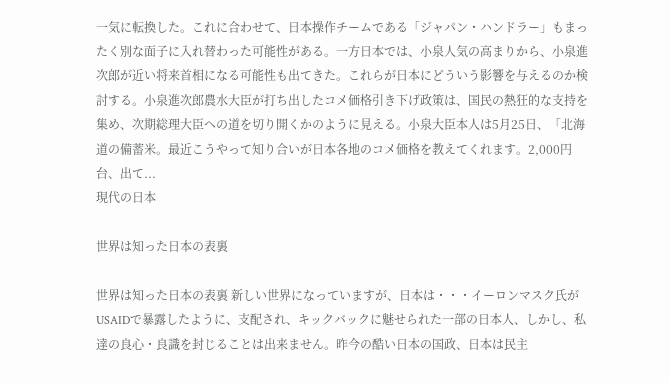一気に転換した。これに合わせて、日本操作チームである「ジャパン・ハンドラー」もまったく別な面子に入れ替わった可能性がある。一方日本では、小泉人気の高まりから、小泉進次郎が近い将来首相になる可能性も出てきた。これらが日本にどういう影響を与えるのか検討する。小泉進次郎農水大臣が打ち出したコメ価格引き下げ政策は、国民の熱狂的な支持を集め、次期総理大臣への道を切り開くかのように見える。小泉大臣本人は5月25日、「北海道の備蓄米。最近こうやって知り合いが日本各地のコメ価格を教えてくれます。2,000円台、出て...
現代の日本

世界は知った日本の表裏

世界は知った日本の表裏 新しい世界になっていますが、日本は・・・イーロンマスク氏がUSAIDで暴露したように、支配され、キックバックに魅せられた一部の日本人、しかし、私達の良心・良識を封じることは出来ません。昨今の酷い日本の国政、日本は民主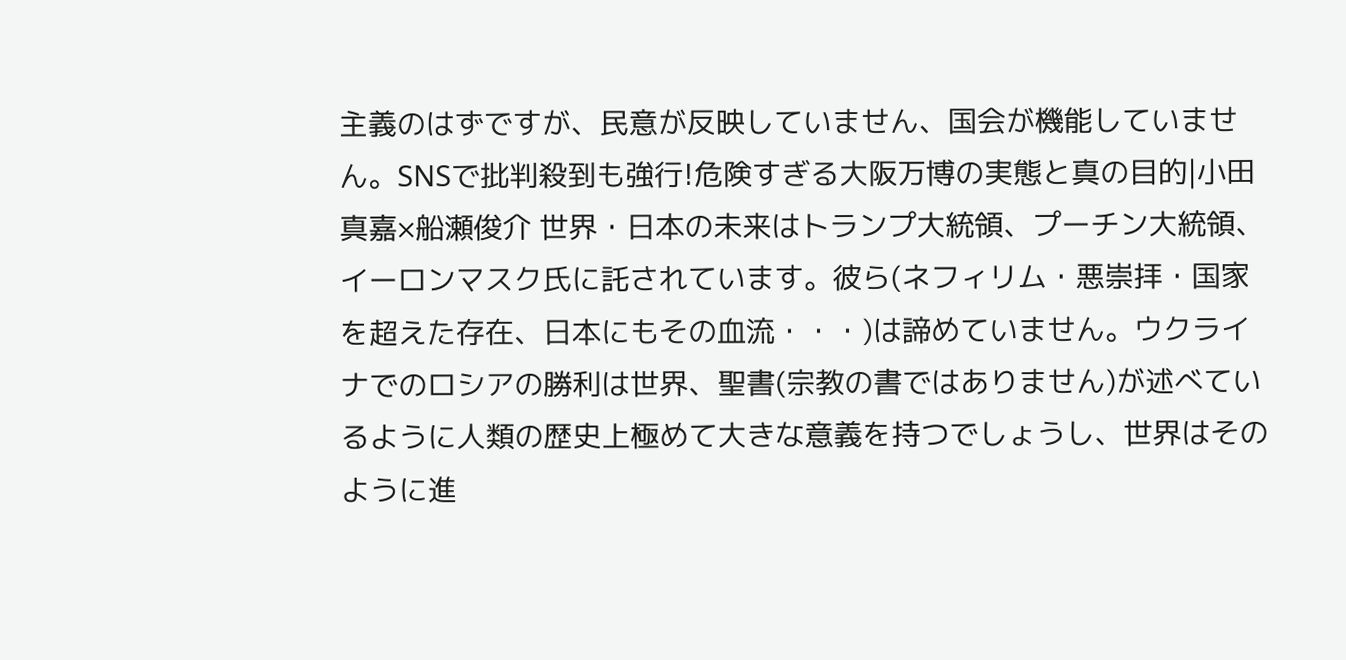主義のはずですが、民意が反映していません、国会が機能していません。SNSで批判殺到も強行!危険すぎる大阪万博の実態と真の目的|小田真嘉×船瀬俊介 世界・日本の未来はトランプ大統領、プーチン大統領、イーロンマスク氏に託されています。彼ら(ネフィリム・悪崇拝・国家を超えた存在、日本にもその血流・・・)は諦めていません。ウクライナでのロシアの勝利は世界、聖書(宗教の書ではありません)が述べているように人類の歴史上極めて大きな意義を持つでしょうし、世界はそのように進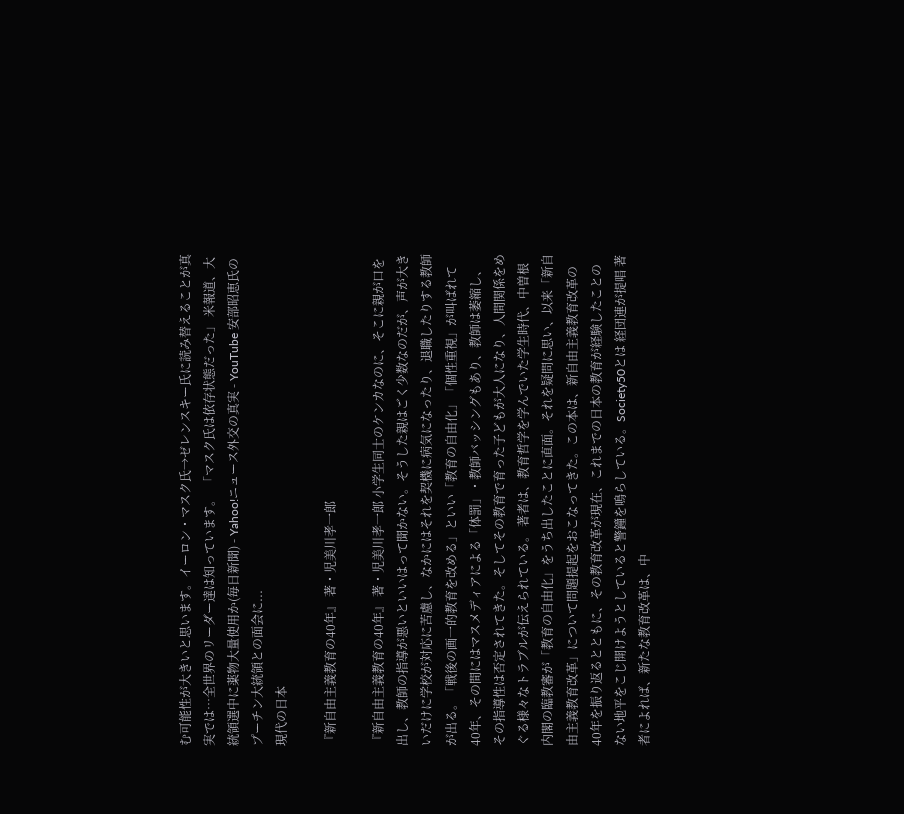む可能性が大きいと思います。イーロン・マスク氏→ゼレンスキー氏に読み替えることが真実では…全世界のリーダー達は知っています。  「マスク氏は依存状態だった」 米報道、大統領選中に薬物大量使用か(毎日新聞) - Yahoo!ニュース外交の真実 - YouTube 安部昭恵氏のプーチン大統領との面会に...
現代の日本

『新自由主義教育の40年』 著・児美川孝一郎

『新自由主義教育の40年』 著・児美川孝一郎 小学生同士のケンカなのに、そこに親が口を出し、教師の指導が悪いといいはって聞かない。そうした親はごく少数なのだが、声が大きいだけに学校が対応に苦慮し、なかにはそれを契機に病気になったり、退職したりする教師が出る。「戦後の画一的教育を改める」といい「教育の自由化」「個性重視」が叫ばれて40年、その間にはマスメディアによる「体罰」・教師バッシングもあり、教師は萎縮し、その指導性は否定されてきた。そしてその教育で育った子どもが大人になり、人間関係をめぐる様々なトラブルが伝えられている。 著者は、教育哲学を学んでいた学生時代、中曽根内閣の臨教審が「教育の自由化」をうち出したことに直面。それを疑問に思い、以来「新自由主義教育改革」について問題提起をおこなってきた。この本は、新自由主義教育改革の40年を振り返るとともに、その教育改革が現在、これまでの日本の教育が経験したことのない地平をこじ開けようとしていると警鐘を鳴らしている。Society50とは 経団連が提唱 著者によれば、新たな教育改革は、中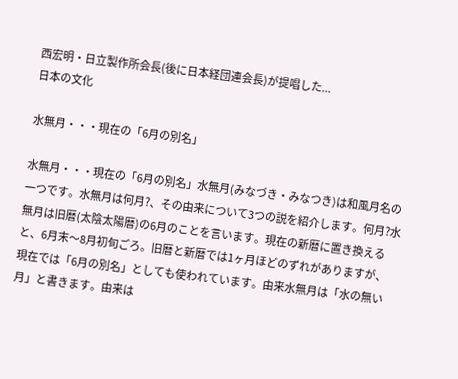西宏明・日立製作所会長(後に日本経団連会長)が提唱した...
日本の文化

水無月・・・現在の「6月の別名」

水無月・・・現在の「6月の別名」水無月(みなづき・みなつき)は和風月名の一つです。水無月は何月?、その由来について3つの説を紹介します。何月?水無月は旧暦(太陰太陽暦)の6月のことを言います。現在の新暦に置き換えると、6月末〜8月初旬ごろ。旧暦と新暦では1ヶ月ほどのずれがありますが、現在では「6月の別名」としても使われています。由来水無月は「水の無い月」と書きます。由来は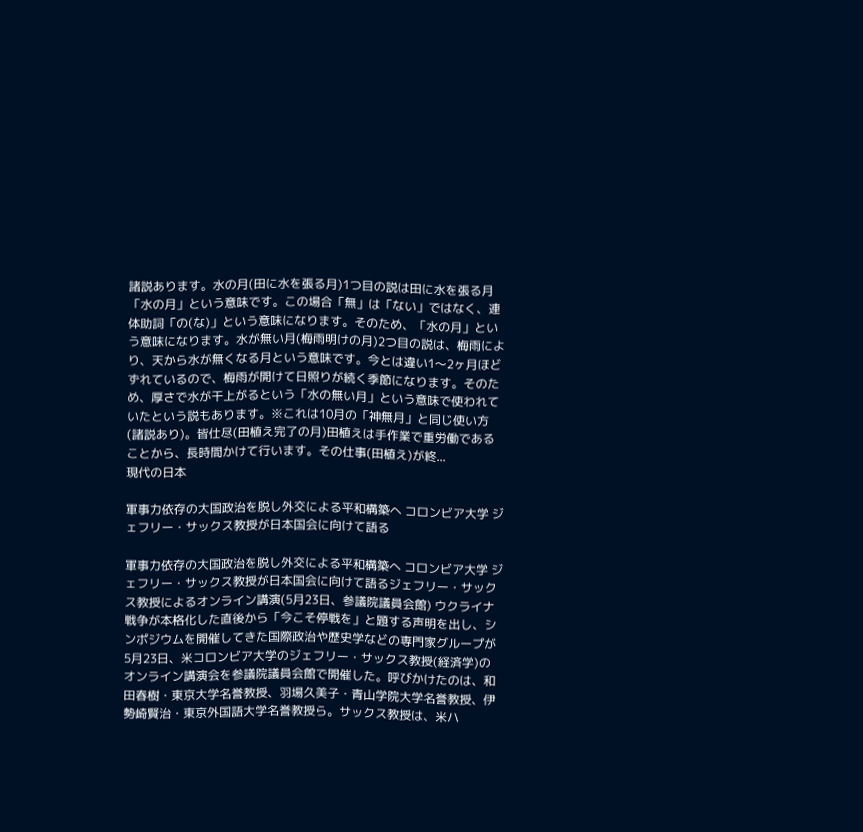諸説あります。水の月(田に水を張る月)1つ目の説は田に水を張る月「水の月」という意味です。この場合「無」は「ない」ではなく、連体助詞「の(な)」という意味になります。そのため、「水の月」という意味になります。水が無い月(梅雨明けの月)2つ目の説は、梅雨により、天から水が無くなる月という意味です。今とは違い1〜2ヶ月ほどずれているので、梅雨が開けて日照りが続く季節になります。そのため、厚さで水が干上がるという「水の無い月」という意味で使われていたという説もあります。※これは10月の「神無月」と同じ使い方(諸説あり)。皆仕尽(田植え完了の月)田植えは手作業で重労働であることから、長時間かけて行います。その仕事(田植え)が終...
現代の日本

軍事力依存の大国政治を脱し外交による平和構築へ コロンビア大学 ジェフリー・サックス教授が日本国会に向けて語る

軍事力依存の大国政治を脱し外交による平和構築へ コロンビア大学 ジェフリー・サックス教授が日本国会に向けて語るジェフリー・サックス教授によるオンライン講演(5月23日、参議院議員会館) ウクライナ戦争が本格化した直後から「今こそ停戦を」と題する声明を出し、シンポジウムを開催してきた国際政治や歴史学などの専門家グループが5月23日、米コロンビア大学のジェフリー・サックス教授(経済学)のオンライン講演会を参議院議員会館で開催した。呼びかけたのは、和田春樹・東京大学名誉教授、羽場久美子・青山学院大学名誉教授、伊勢崎賢治・東京外国語大学名誉教授ら。サックス教授は、米ハ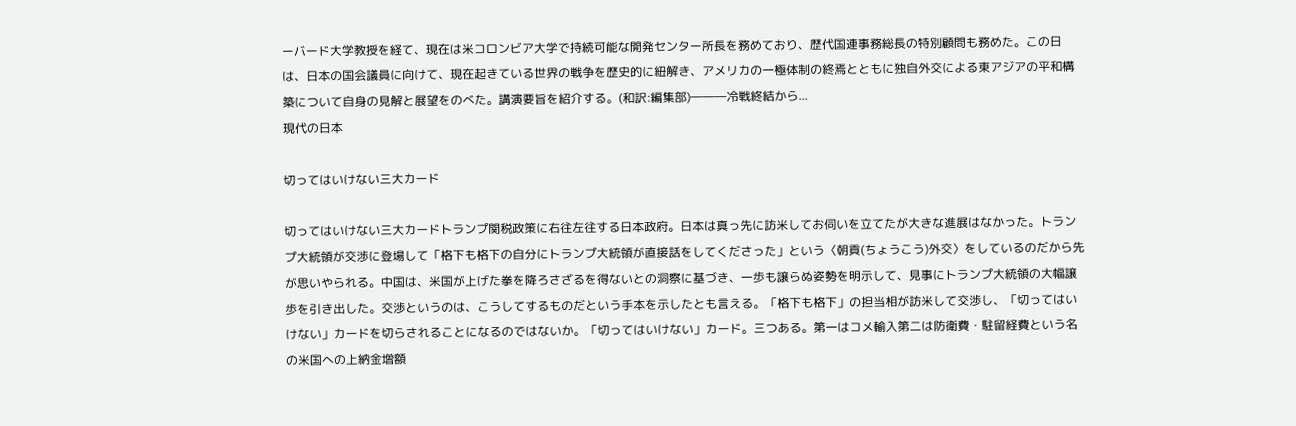ーバード大学教授を経て、現在は米コロンビア大学で持続可能な開発センター所長を務めており、歴代国連事務総長の特別顧問も務めた。この日は、日本の国会議員に向けて、現在起きている世界の戦争を歴史的に紐解き、アメリカの一極体制の終焉とともに独自外交による東アジアの平和構築について自身の見解と展望をのべた。講演要旨を紹介する。(和訳:編集部)―――冷戦終結から...
現代の日本

切ってはいけない三大カード

切ってはいけない三大カードトランプ関税政策に右往左往する日本政府。日本は真っ先に訪米してお伺いを立てたが大きな進展はなかった。トランプ大統領が交渉に登場して「格下も格下の自分にトランプ大統領が直接話をしてくださった」という〈朝貢(ちょうこう)外交〉をしているのだから先が思いやられる。中国は、米国が上げた拳を降ろさざるを得ないとの洞察に基づき、一歩も譲らぬ姿勢を明示して、見事にトランプ大統領の大幅譲歩を引き出した。交渉というのは、こうしてするものだという手本を示したとも言える。「格下も格下」の担当相が訪米して交渉し、「切ってはいけない」カードを切らされることになるのではないか。「切ってはいけない」カード。三つある。第一はコメ輸入第二は防衛費・駐留経費という名の米国への上納金増額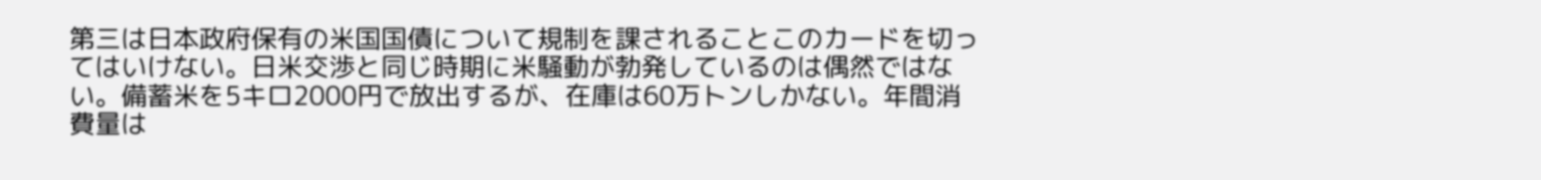第三は日本政府保有の米国国債について規制を課されることこのカードを切ってはいけない。日米交渉と同じ時期に米騒動が勃発しているのは偶然ではない。備蓄米を5キロ2000円で放出するが、在庫は60万トンしかない。年間消費量は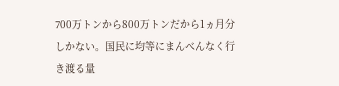700万トンから800万トンだから1ヵ月分しかない。国民に均等にまんべんなく行き渡る量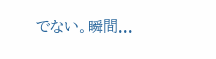でない。瞬間...